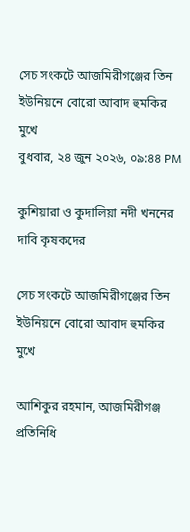সেচ সংকটে আজমিরীগঞ্জের তিন ইউনিয়নে বোরো আবাদ হুমকির মুখে
বুধবার, ২৪ জুন ২০২৬, ০৯:৪৪ PM

কুশিয়ারা ও কুদালিয়া নদী খননের দাবি কৃষকদের

সেচ সংকটে আজমিরীগঞ্জের তিন ইউনিয়নে বোরো আবাদ হুমকির মুখে

আশিকুর রহমান, আজমিরীগঞ্জ প্রতিনিধি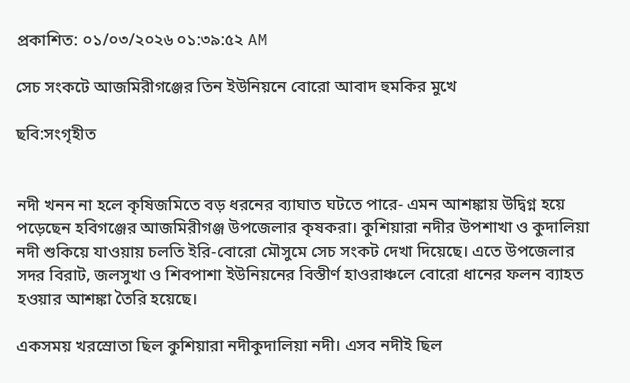প্রকাশিত: ০১/০৩/২০২৬ ০১:৩৯:৫২ AM

সেচ সংকটে আজমিরীগঞ্জের তিন ইউনিয়নে বোরো আবাদ হুমকির মুখে

ছবি:সংগৃহীত


নদী খনন না হলে কৃষিজমিতে বড় ধরনের ব্যাঘাত ঘটতে পারে- এমন আশঙ্কায় উদ্বিগ্ন হয়ে পড়েছেন হবিগঞ্জের আজমিরীগঞ্জ উপজেলার কৃষকরা। কুশিয়ারা নদীর উপশাখা ও কুদালিয়া নদী শুকিয়ে যাওয়ায় চলতি ইরি-বোরো মৌসুমে সেচ সংকট দেখা দিয়েছে। এতে উপজেলার সদর বিরাট, জলসুখা ও শিবপাশা ইউনিয়নের বিস্তীর্ণ হাওরাঞ্চলে বোরো ধানের ফলন ব্যাহত হওয়ার আশঙ্কা তৈরি হয়েছে।

একসময় খরস্রোতা ছিল কুশিয়ারা নদীকুদালিয়া নদী। এসব নদীই ছিল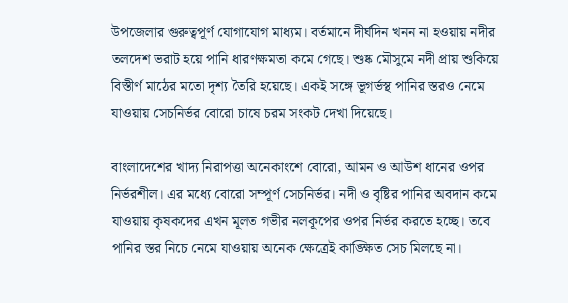উপজেলার গুরুত্বপূর্ণ যোগাযোগ মাধ্যম। বর্তমানে দীর্ঘদিন খনন না হওয়ায় নদীর তলদেশ ভরাট হয়ে পানি ধারণক্ষমতা কমে গেছে। শুষ্ক মৌসুমে নদী প্রায় শুকিয়ে বিস্তীর্ণ মাঠের মতো দৃশ্য তৈরি হয়েছে। একই সঙ্গে ভূগর্ভস্থ পানির স্তরও নেমে যাওয়ায় সেচনির্ভর বোরো চাষে চরম সংকট দেখা দিয়েছে।

বাংলাদেশের খাদ্য নিরাপত্তা অনেকাংশে বোরো, আমন ও আউশ ধানের ওপর নির্ভরশীল। এর মধ্যে বোরো সম্পূর্ণ সেচনির্ভর। নদী ও বৃষ্টির পানির অবদান কমে যাওয়ায় কৃষকদের এখন মূলত গভীর নলকূপের ওপর নির্ভর করতে হচ্ছে। তবে পানির স্তর নিচে নেমে যাওয়ায় অনেক ক্ষেত্রেই কাঙ্ক্ষিত সেচ মিলছে না।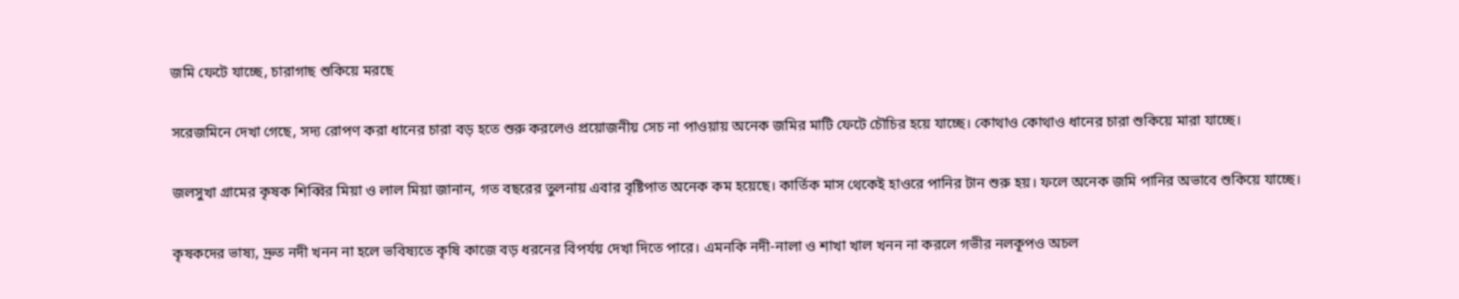জমি ফেটে যাচ্ছে, চারাগাছ শুকিয়ে মরছে

সরেজমিনে দেখা গেছে, সদ্য রোপণ করা ধানের চারা বড় হতে শুরু করলেও প্রয়োজনীয় সেচ না পাওয়ায় অনেক জমির মাটি ফেটে চৌচির হয়ে যাচ্ছে। কোথাও কোথাও ধানের চারা শুকিয়ে মারা যাচ্ছে।

জলসুখা গ্রামের কৃষক শিব্বির মিয়া ও লাল মিয়া জানান, গত বছরের তুলনায় এবার বৃষ্টিপাত অনেক কম হয়েছে। কার্তিক মাস থেকেই হাওরে পানির টান শুরু হয়। ফলে অনেক জমি পানির অভাবে শুকিয়ে যাচ্ছে।

কৃষকদের ভাষ্য, দ্রুত নদী খনন না হলে ভবিষ্যতে কৃষি কাজে বড় ধরনের বিপর্যয় দেখা দিতে পারে। এমনকি নদী-নালা ও শাখা খাল খনন না করলে গভীর নলকূপও অচল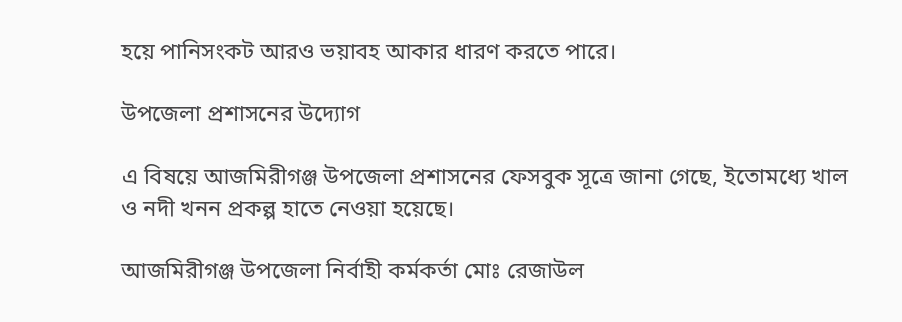হয়ে পানিসংকট আরও ভয়াবহ আকার ধারণ করতে পারে।

উপজেলা প্রশাসনের উদ্যোগ

এ বিষয়ে আজমিরীগঞ্জ উপজেলা প্রশাসনের ফেসবুক সূত্রে জানা গেছে, ইতোমধ্যে খাল ও নদী খনন প্রকল্প হাতে নেওয়া হয়েছে।

আজমিরীগঞ্জ উপজেলা নির্বাহী কর্মকর্তা মোঃ রেজাউল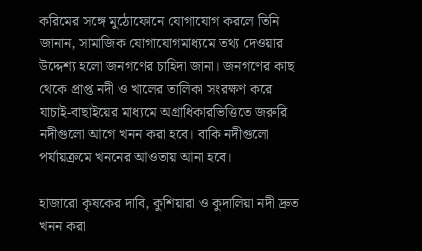করিমের সঙ্গে মুঠোফোনে যোগাযোগ করলে তিনি জানান, সামাজিক যোগাযোগমাধ্যমে তথ্য দেওয়ার উদ্দেশ্য হলো জনগণের চাহিদা জানা। জনগণের কাছ থেকে প্রাপ্ত নদী ও খালের তালিকা সংরক্ষণ করে যাচাই-বাছাইয়ের মাধ্যমে অগ্রাধিকারভিত্তিতে জরুরি নদীগুলো আগে খনন করা হবে। বাকি নদীগুলো পর্যায়ক্রমে খননের আওতায় আনা হবে।

হাজারো কৃষকের দাবি, কুশিয়ারা ও কুদালিয়া নদী দ্রুত খনন করা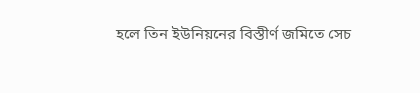হলে তিন ইউনিয়নের বিস্তীর্ণ জমিতে সেচ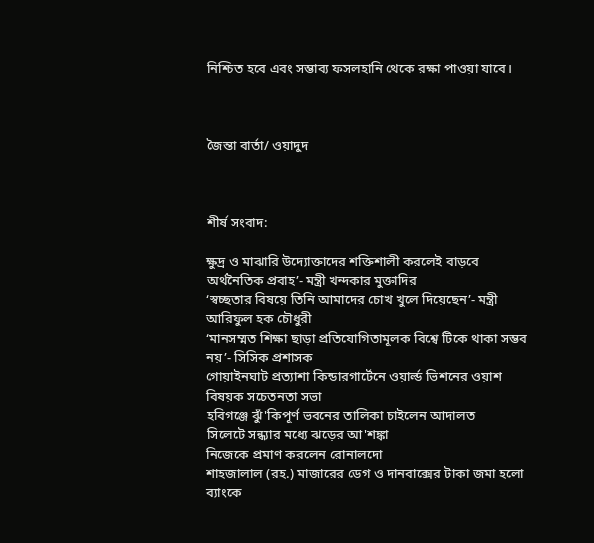নিশ্চিত হবে এবং সম্ভাব্য ফসলহানি থেকে রক্ষা পাওয়া যাবে।



জৈন্তা বার্তা/ ওয়াদুদ



শীর্ষ সংবাদ:

ক্ষুদ্র ও মাঝারি উদ্যোক্তাদের শক্তিশালী করলেই বাড়বে অর্থনৈতিক প্রবাহ’- মন্ত্রী খন্দকার মুক্তাদির
‘স্বচ্ছতার বিষয়ে তিনি আমাদের চোখ খুলে দিয়েছেন’- মন্ত্রী আরিফুল হক চৌধুরী
‘মানসম্মত শিক্ষা ছাড়া প্রতিযোগিতামূলক বিশ্বে টিকে থাকা সম্ভব নয়’- সিসিক প্রশাসক
গোয়াইনঘাট প্রত্যাশা কিন্ডারগার্টেনে ওয়ার্ল্ড ভিশনের ওয়াশ বিষয়ক সচেতনতা সভা
হবিগঞ্জে ঝুঁ'কিপূর্ণ ভবনের তালিকা চাইলেন আদালত
সিলেটে সন্ধ্যার মধ্যে ঝড়ের আ'শঙ্কা
নিজেকে প্রমাণ করলেন রোনালদো
শাহজালাল (রহ.) মাজারের ডেগ ও দানবাক্সের টাকা জমা হলো ব্যাংকে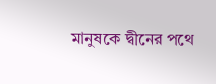মানুষকে দ্বীনের পথে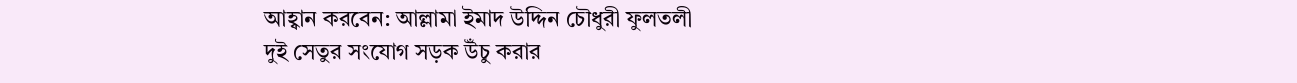আহ্বান করবেন: আল্লামা ইমাদ উদ্দিন চৌধুরী ফুলতলী
দুই সেতুর সংযোগ সড়ক উঁচু করার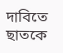দাবিতে ছাতকে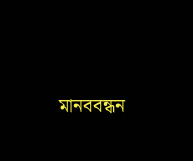মানববন্ধন